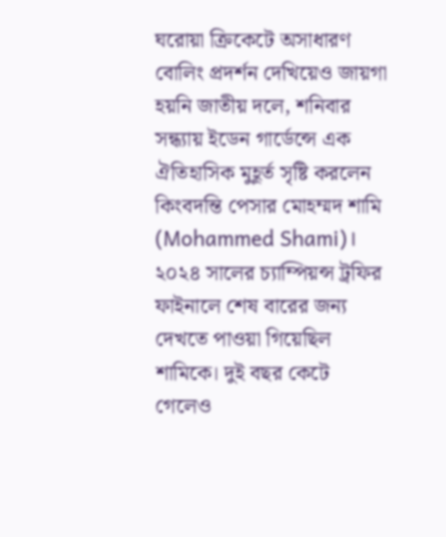ঘরোয়া ক্রিকেটে অসাধারণ বোলিং প্রদর্শন দেখিয়েও জায়গা হয়নি জাতীয় দলে, শনিবার সন্ধ্যায় ইডেন গার্ডেন্সে এক ঐতিহাসিক মুহূর্ত সৃষ্টি করলেন কিংবদন্তি পেসার মোহম্মদ শামি (Mohammed Shami)। ২০২৪ সালের চ্যাম্পিয়ন্স ট্রফির ফাইনালে শেষ বারের জন্য দেখতে পাওয়া গিয়েছিল শামিকে। দুই বছর কেটে গেলেও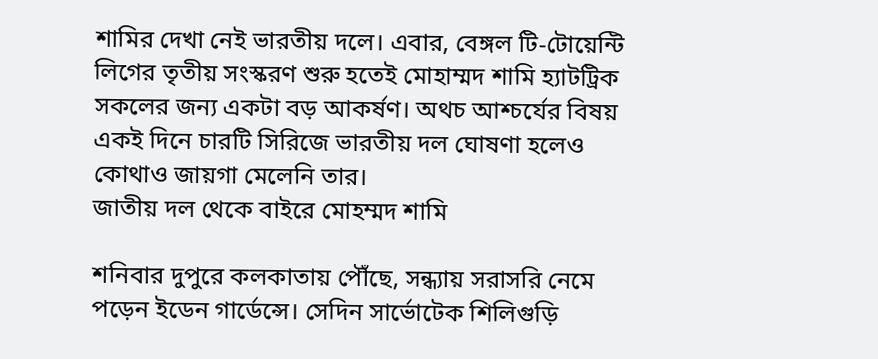শামির দেখা নেই ভারতীয় দলে। এবার, বেঙ্গল টি-টোয়েন্টি লিগের তৃতীয় সংস্করণ শুরু হতেই মোহাম্মদ শামি হ্যাটট্রিক সকলের জন্য একটা বড় আকর্ষণ। অথচ আশ্চর্যের বিষয় একই দিনে চারটি সিরিজে ভারতীয় দল ঘোষণা হলেও কোথাও জায়গা মেলেনি তার।
জাতীয় দল থেকে বাইরে মোহম্মদ শামি

শনিবার দুপুরে কলকাতায় পৌঁছে, সন্ধ্যায় সরাসরি নেমে পড়েন ইডেন গার্ডেন্সে। সেদিন সার্ভোটেক শিলিগুড়ি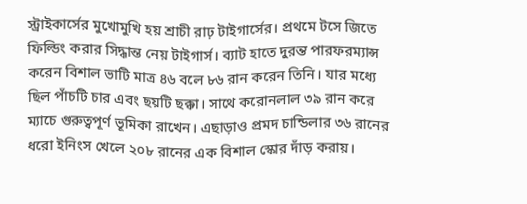স্ট্রাইকার্সের মুখোমুখি হয় শ্রাচী রাঢ় টাইগার্সের। প্রথমে টসে জিতে ফিল্ডিং করার সিদ্ধান্ত নেয় টাইগার্স। ব্যাট হাতে দুরন্ত পারফরম্যান্স করেন বিশাল ভাটি মাত্র ৪৬ বলে ৮৬ রান করেন তিনি। যার মধ্যে ছিল পাঁচটি চার এবং ছয়টি ছক্কা। সাথে করোনলাল ৩৯ রান করে ম্যাচে গুরুত্বপূর্ণ ভূমিকা রাখেন। এছাড়াও প্রমদ চান্ডিলার ৩৬ রানের ধরো ইনিংস খেলে ২০৮ রানের এক বিশাল স্কোর দাঁড় করায়।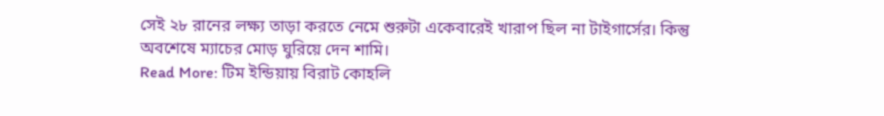সেই ২৮ রানের লক্ষ্য তাড়া করতে নেমে শুরুটা একেবারেই খারাপ ছিল না টাইগার্সের। কিন্তু অবশেষে ম্যাচের মোড় ঘুরিয়ে দেন শামি।
Read More: টিম ইন্ডিয়ায় বিরাট কোহলি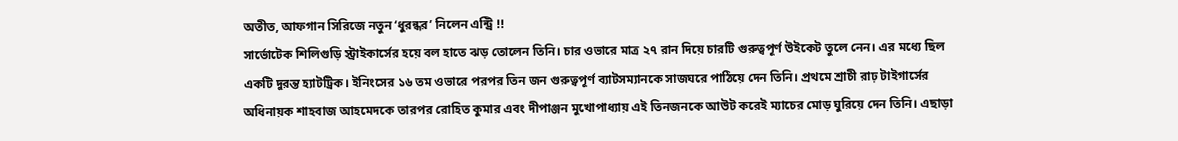অতীত, আফগান সিরিজে নতুন ‘ধুরন্ধর’ নিলেন এন্ট্রি !!
সার্ভোটেক শিলিগুড়ি স্ট্রাইকার্সের হয়ে বল হাতে ঝড় তোলেন তিনি। চার ওভারে মাত্র ২৭ রান দিয়ে চারটি গুরুত্বপূর্ণ উইকেট তুলে নেন। এর মধ্যে ছিল একটি দুরন্ত হ্যাটট্রিক। ইনিংসের ১৬ তম ওভারে পরপর তিন জন গুরুত্বপূর্ণ ব্যাটসম্যানকে সাজঘরে পাঠিয়ে দেন তিনি। প্রথমে শ্রাচী রাঢ় টাইগার্সের অধিনায়ক শাহবাজ আহমেদকে তারপর রোহিত কুমার এবং দীপাঞ্জন মুখোপাধ্যায় এই তিনজনকে আউট করেই ম্যাচের মোড় ঘুরিয়ে দেন তিনি। এছাড়া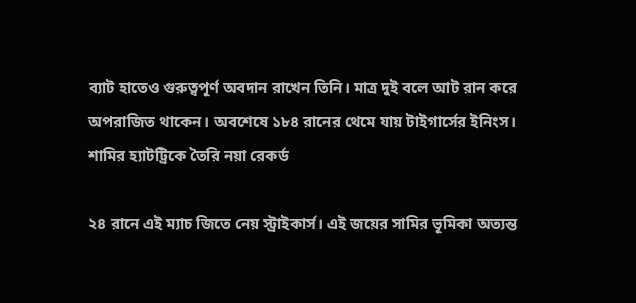ব্যাট হাতেও গুরুত্বপূর্ণ অবদান রাখেন তিনি। মাত্র দুই বলে আট রান করে অপরাজিত থাকেন। অবশেষে ১৮৪ রানের থেমে যায় টাইগার্সের ইনিংস।
শামির হ্যাটট্রিকে তৈরি নয়া রেকর্ড

২৪ রানে এই ম্যাচ জিতে নেয় স্ট্রাইকার্স। এই জয়ের সামির ভূমিকা অত্যন্ত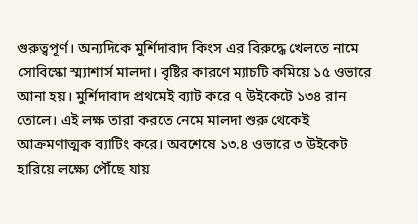গুরুত্বপূর্ণ। অন্যদিকে মুর্শিদাবাদ কিংস এর বিরুদ্ধে খেলতে নামে সোবিস্কো স্ম্যাশার্স মালদা। বৃষ্টির কারণে ম্যাচটি কমিয়ে ১৫ ওভারে আনা হয়। মুর্শিদাবাদ প্রথমেই ব্যাট করে ৭ উইকেটে ১৩৪ রান তোলে। এই লক্ষ তারা করতে নেমে মালদা শুরু থেকেই আক্রমণাত্মক ব্যাটিং করে। অবশেষে ১৩.৪ ওভারে ৩ উইকেট হারিয়ে লক্ষ্যে পৌঁছে যায়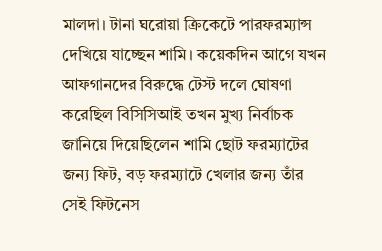মালদা। টানা ঘরোয়া ক্রিকেটে পারফরম্যান্স দেখিয়ে যাচ্ছেন শামি। কয়েকদিন আগে যখন আফগানদের বিরুদ্ধে টেস্ট দলে ঘোষণা করেছিল বিসিসিআই তখন মুখ্য নির্বাচক জানিয়ে দিয়েছিলেন শামি ছোট ফরম্যাটের জন্য ফিট, বড় ফরম্যাটে খেলার জন্য তাঁর সেই ফিটনেস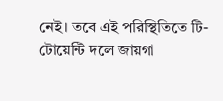নেই। তবে এই পরিস্থিতিতে টি-টোয়েন্টি দলে জায়গা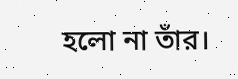হলো না তাঁর।